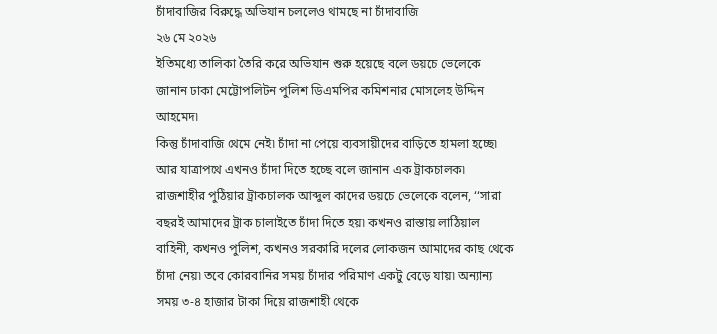চাঁদাবাজির বিরুদ্ধে অভিযান চললেও থামছে না চাঁদাবাজি
২৬ মে ২০২৬
ইতিমধ্যে তালিকা তৈরি করে অভিযান শুরু হয়েছে বলে ডয়চে ভেলেকে জানান ঢাকা মেট্টোপলিটন পুলিশ ডিএমপির কমিশনার মোসলেহ উদ্দিন আহমেদ৷
কিন্তু চাঁদাবাজি থেমে নেই৷ চাঁদা না পেয়ে ব্যবসায়ীদের বাড়িতে হামলা হচ্ছে৷ আর যাত্রাপথে এখনও চাঁদা দিতে হচ্ছে বলে জানান এক ট্রাকচালক৷
রাজশাহীর পুঠিয়ার ট্রাকচালক আব্দুল কাদের ডয়চে ভেলেকে বলেন, ‘‘সারা বছরই আমাদের ট্রাক চালাইতে চাঁদা দিতে হয়৷ কখনও রাস্তায় লাঠিয়াল বাহিনী, কখনও পুলিশ, কখনও সরকারি দলের লোকজন আমাদের কাছ থেকে চাঁদা নেয়৷ তবে কোরবানির সময় চাঁদার পরিমাণ একটু বেড়ে যায়৷ অন্যান্য সময় ৩-৪ হাজার টাকা দিয়ে রাজশাহী থেকে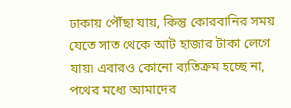ঢাকায় পৌঁছা যায়, কিন্তু কোরবানির সময় যেতে সাত থেকে আট হাজার টাকা লেগে যায়৷ এবারও কোনো ব্যতিক্রম হচ্ছে না, পথের মধ্যে আমাদের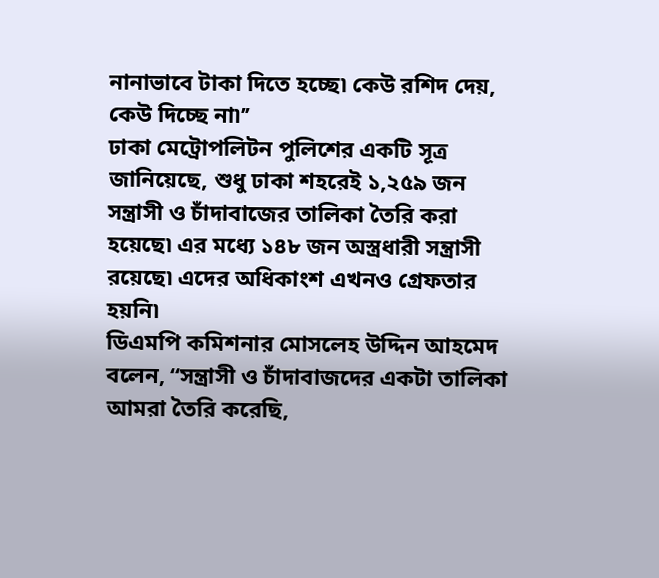নানাভাবে টাকা দিতে হচ্ছে৷ কেউ রশিদ দেয়, কেউ দিচ্ছে না৷’’
ঢাকা মেট্রোপলিটন পুলিশের একটি সূত্র জানিয়েছে, শুধু ঢাকা শহরেই ১,২৫৯ জন সন্ত্রাসী ও চাঁদাবাজের তালিকা তৈরি করা হয়েছে৷ এর মধ্যে ১৪৮ জন অস্ত্রধারী সন্ত্রাসী রয়েছে৷ এদের অধিকাংশ এখনও গ্রেফতার হয়নি৷
ডিএমপি কমিশনার মোসলেহ উদ্দিন আহমেদ বলেন, ‘‘সন্ত্রাসী ও চাঁদাবাজদের একটা তালিকা আমরা তৈরি করেছি,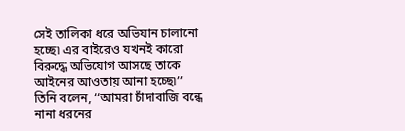সেই তালিকা ধরে অভিযান চালানো হচ্ছে৷ এর বাইরেও যখনই কারো বিরুদ্ধে অভিযোগ আসছে তাকে আইনের আওতায় আনা হচ্ছে৷’’
তিনি বলেন, ‘‘আমরা চাঁদাবাজি বন্ধে নানা ধরনের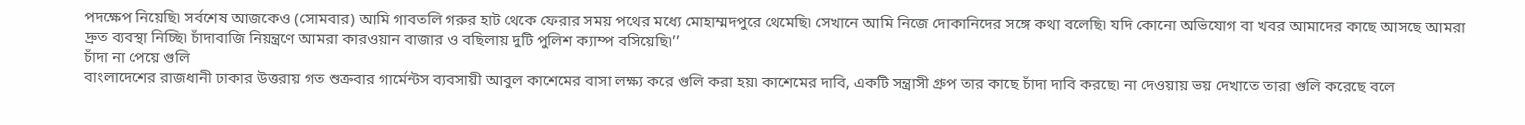পদক্ষেপ নিয়েছি৷ সর্বশেষ আজকেও (সোমবার) আমি গাবতলি গরুর হাট থেকে ফেরার সময় পথের মধ্যে মোহাম্মদপুরে থেমেছি৷ সেখানে আমি নিজে দোকানিদের সঙ্গে কথা বলেছি৷ যদি কোনো অভিযোগ বা খবর আমাদের কাছে আসছে আমরা দ্রুত ব্যবস্থা নিচ্ছি৷ চাঁদাবাজি নিয়ন্ত্রণে আমরা কারওয়ান বাজার ও বছিলায় দুটি পুলিশ ক্যাম্প বসিয়েছি৷’’
চাঁদা না পেয়ে গুলি
বাংলাদেশের রাজধানী ঢাকার উত্তরায় গত শুক্রবার গার্মেন্টস ব্যবসায়ী আবুল কাশেমের বাসা লক্ষ্য করে গুলি করা হয়৷ কাশেমের দাবি, একটি সন্ত্রাসী গ্রুপ তার কাছে চাঁদা দাবি করছে৷ না দেওয়ায় ভয় দেখাতে তারা গুলি করেছে বলে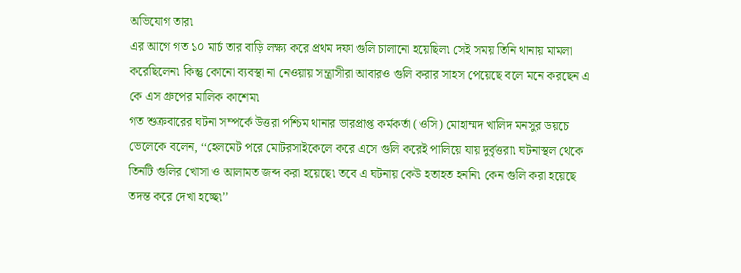অভিযোগ তার৷
এর আগে গত ১০ মার্চ তার বাড়ি লক্ষ্য করে প্রথম দফা গুলি চালানো হয়েছিল৷ সেই সময় তিনি থানায় মামলা করেছিলেন৷ কিন্তু কোনো ব্যবস্থা না নেওয়ায় সন্ত্রাসীরা আবারও গুলি করার সাহস পেয়েছে বলে মনে করছেন এ কে এস গ্রুপের মালিক কাশেম৷
গত শুক্রবারের ঘটনা সম্পর্কে উত্তরা পশ্চিম থানার ভারপ্রাপ্ত কর্মকর্তা (ওসি) মোহাম্মদ খালিদ মনসুর ডয়চে ভেলেকে বলেন, ‘‘হেলমেট পরে মোটরসাইকেলে করে এসে গুলি করেই পালিয়ে যায় দুর্বৃত্তরা৷ ঘটনাস্থল থেকে তিনটি গুলির খোসা ও আলামত জব্দ করা হয়েছে৷ তবে এ ঘটনায় কেউ হতাহত হননি৷ কেন গুলি করা হয়েছে তদন্ত করে দেখা হচ্ছে৷’’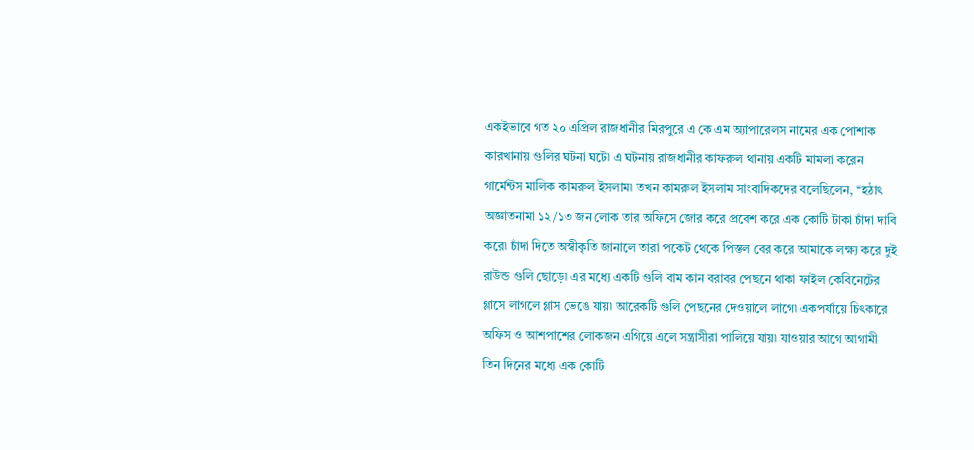একইভাবে গত ২০ এপ্রিল রাজধানীর মিরপুরে এ কে এম অ্যাপারেলস নামের এক পোশাক কারখানায় গুলির ঘটনা ঘটে৷ এ ঘটনায় রাজধানীর কাফরুল থানায় একটি মামলা করেন গার্মেন্টস মালিক কামরুল ইসলাম৷ তখন কামরুল ইসলাম সাংবাদিকদের বলেছিলেন, ‘‘হঠাৎ অজ্ঞাতনামা ১২/১৩ জন লোক তার অফিসে জোর করে প্রবেশ করে এক কোটি টাকা চাঁদা দাবি করে৷ চাঁদা দিতে অস্বীকৃতি জানালে তারা পকেট থেকে পিস্তল বের করে আমাকে লক্ষ্য করে দুই রাউন্ড গুলি ছোড়ে৷ এর মধ্যে একটি গুলি বাম কান বরাবর পেছনে থাকা ফাইল কেবিনেটের গ্লাসে লাগলে গ্লাস ভেঙে যায়৷ আরেকটি গুলি পেছনের দেওয়ালে লাগে৷ একপর্যায়ে চিৎকারে অফিস ও আশপাশের লোকজন এগিয়ে এলে সন্ত্রাসীরা পালিয়ে যায়৷ যাওয়ার আগে আগামী তিন দিনের মধ্যে এক কোটি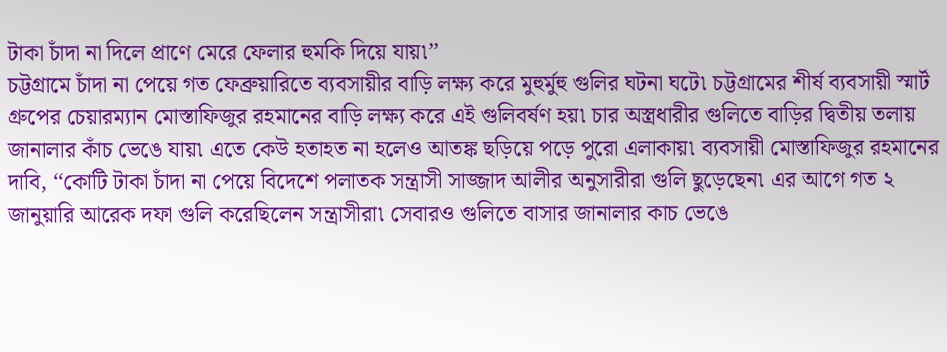টাকা চাঁদা না দিলে প্রাণে মেরে ফেলার হুমকি দিয়ে যায়৷’’
চট্টগ্রামে চাঁদা না পেয়ে গত ফেব্রুয়ারিতে ব্যবসায়ীর বাড়ি লক্ষ্য করে মুহুর্মুহু গুলির ঘটনা ঘটে৷ চট্টগ্রামের শীর্ষ ব্যবসায়ী স্মার্ট গ্রুপের চেয়ারম্যান মোস্তাফিজুর রহমানের বাড়ি লক্ষ্য করে এই গুলিবর্ষণ হয়৷ চার অস্ত্রধারীর গুলিতে বাড়ির দ্বিতীয় তলায় জানালার কাঁচ ভেঙে যায়৷ এতে কেউ হতাহত না হলেও আতঙ্ক ছড়িয়ে পড়ে পুরো এলাকায়৷ ব্যবসায়ী মোস্তাফিজুর রহমানের দাবি, ‘‘কোটি টাকা চাঁদা না পেয়ে বিদেশে পলাতক সন্ত্রাসী সাজ্জাদ আলীর অনুসারীরা গুলি ছুড়েছেন৷ এর আগে গত ২ জানুয়ারি আরেক দফা গুলি করেছিলেন সন্ত্রাসীরা৷ সেবারও গুলিতে বাসার জানালার কাচ ভেঙে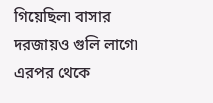গিয়েছিল৷ বাসার দরজায়ও গুলি লাগে৷ এরপর থেকে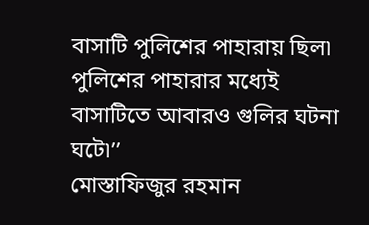বাসাটি পুলিশের পাহারায় ছিল৷ পুলিশের পাহারার মধ্যেই বাসাটিতে আবারও গুলির ঘটনা ঘটে৷’’
মোস্তাফিজুর রহমান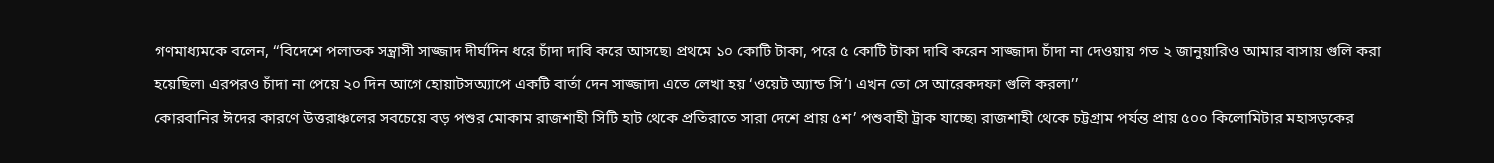গণমাধ্যমকে বলেন, ‘‘বিদেশে পলাতক সন্ত্রাসী সাজ্জাদ দীর্ঘদিন ধরে চাঁদা দাবি করে আসছে৷ প্রথমে ১০ কোটি টাকা, পরে ৫ কোটি টাকা দাবি করেন সাজ্জাদ৷ চাঁদা না দেওয়ায় গত ২ জানুয়ারিও আমার বাসায় গুলি করা হয়েছিল৷ এরপরও চাঁদা না পেয়ে ২০ দিন আগে হোয়াটসঅ্যাপে একটি বার্তা দেন সাজ্জাদ৷ এতে লেখা হয় ‘ওয়েট অ্যান্ড সি’৷ এখন তো সে আরেকদফা গুলি করল৷’’
কোরবানির ঈদের কারণে উত্তরাঞ্চলের সবচেয়ে বড় পশুর মোকাম রাজশাহী সিটি হাট থেকে প্রতিরাতে সারা দেশে প্রায় ৫শ’ পশুবাহী ট্রাক যাচ্ছে৷ রাজশাহী থেকে চট্টগ্রাম পর্যন্ত প্রায় ৫০০ কিলোমিটার মহাসড়কের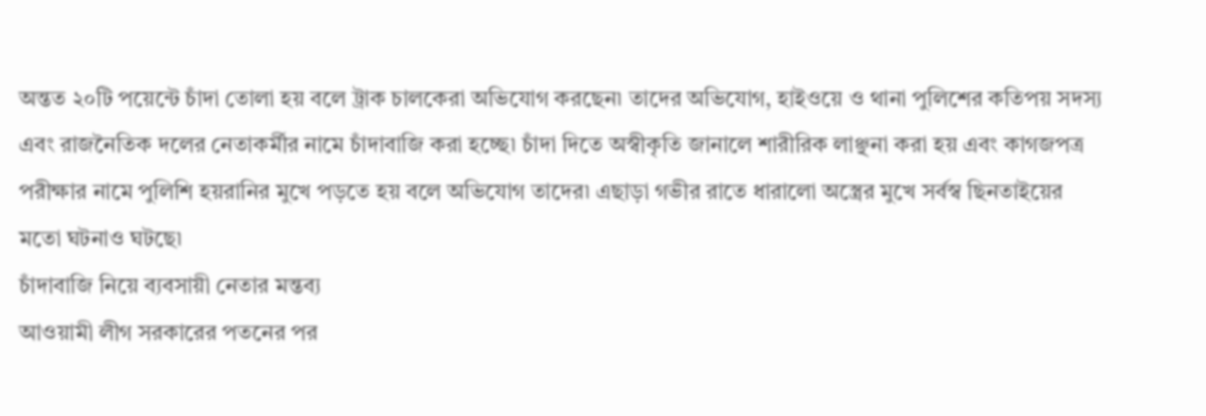অন্তত ২০টি পয়েন্টে চাঁদা তোলা হয় বলে ট্রাক চালকেরা অভিযোগ করছেন৷ তাদের অভিযোগ, হাইওয়ে ও থানা পুলিশের কতিপয় সদস্য এবং রাজনৈতিক দলের নেতাকর্মীর নামে চাঁদাবাজি করা হচ্ছে৷ চাঁদা দিতে অস্বীকৃতি জানালে শারীরিক লাঞ্ছনা করা হয় এবং কাগজপত্র পরীক্ষার নামে পুলিশি হয়রানির মুখে পড়তে হয় বলে অভিযোগ তাদের৷ এছাড়া গভীর রাতে ধারালো অস্ত্রের মুখে সর্বস্ব ছিনতাইয়ের মতো ঘটনাও ঘটছে৷
চাঁদাবাজি নিয়ে ব্যবসায়ী নেতার মন্তব্য
আওয়ামী লীগ সরকারের পতনের পর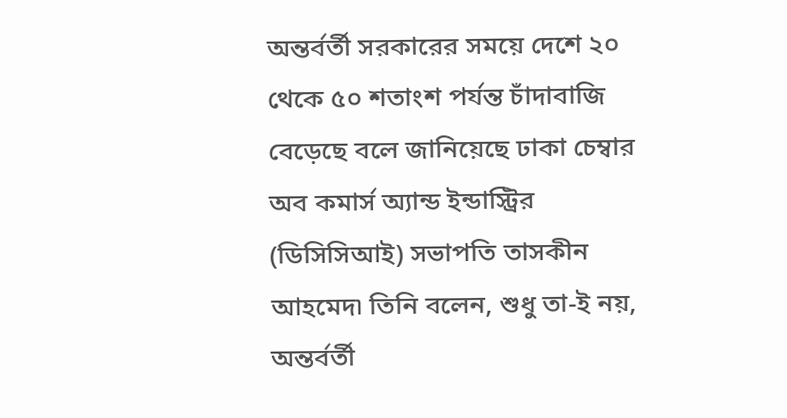অন্তর্বর্তী সরকারের সময়ে দেশে ২০ থেকে ৫০ শতাংশ পর্যন্ত চাঁদাবাজি বেড়েছে বলে জানিয়েছে ঢাকা চেম্বার অব কমার্স অ্যান্ড ইন্ডাস্ট্রির (ডিসিসিআই) সভাপতি তাসকীন আহমেদ৷ তিনি বলেন, শুধু তা-ই নয়, অন্তর্বর্তী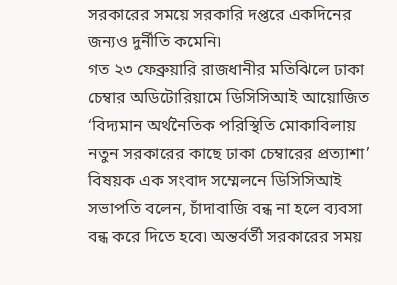সরকারের সময়ে সরকারি দপ্তরে একদিনের জন্যও দুর্নীতি কমেনি৷
গত ২৩ ফেব্রুয়ারি রাজধানীর মতিঝিলে ঢাকা চেম্বার অডিটোরিয়ামে ডিসিসিআই আয়োজিত ‘বিদ্যমান অর্থনৈতিক পরিস্থিতি মোকাবিলায় নতুন সরকারের কাছে ঢাকা চেম্বারের প্রত্যাশা’ বিষয়ক এক সংবাদ সম্মেলনে ডিসিসিআই সভাপতি বলেন, চাঁদাবাজি বন্ধ না হলে ব্যবসা বন্ধ করে দিতে হবে৷ অন্তর্বর্তী সরকারের সময়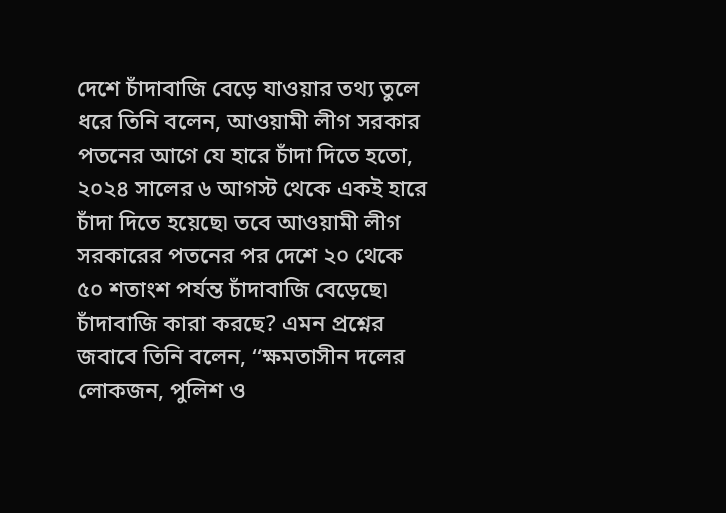দেশে চাঁদাবাজি বেড়ে যাওয়ার তথ্য তুলে ধরে তিনি বলেন, আওয়ামী লীগ সরকার পতনের আগে যে হারে চাঁদা দিতে হতো, ২০২৪ সালের ৬ আগস্ট থেকে একই হারে চাঁদা দিতে হয়েছে৷ তবে আওয়ামী লীগ সরকারের পতনের পর দেশে ২০ থেকে ৫০ শতাংশ পর্যন্ত চাঁদাবাজি বেড়েছে৷
চাঁদাবাজি কারা করছে? এমন প্রশ্নের জবাবে তিনি বলেন, ‘‘ক্ষমতাসীন দলের লোকজন, পুলিশ ও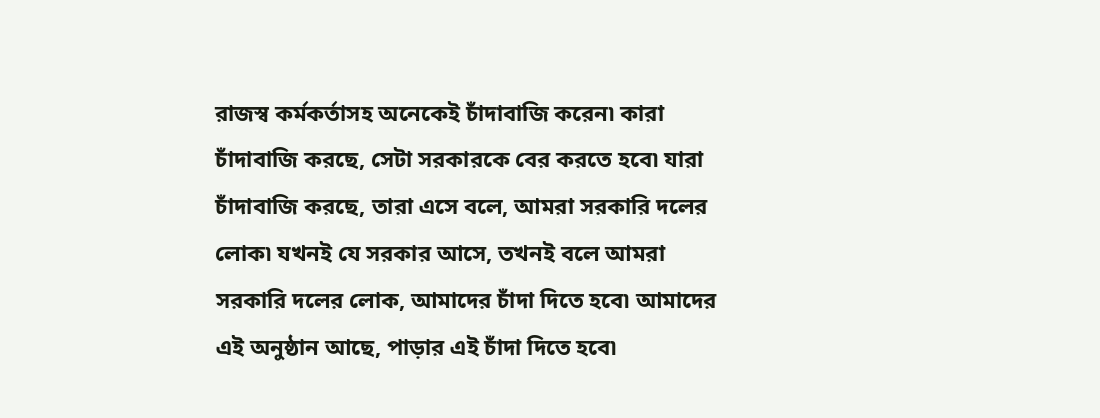রাজস্ব কর্মকর্তাসহ অনেকেই চাঁদাবাজি করেন৷ কারা চাঁদাবাজি করছে, সেটা সরকারকে বের করতে হবে৷ যারা চাঁদাবাজি করছে, তারা এসে বলে, আমরা সরকারি দলের লোক৷ যখনই যে সরকার আসে, তখনই বলে আমরা সরকারি দলের লোক, আমাদের চাঁদা দিতে হবে৷ আমাদের এই অনুষ্ঠান আছে, পাড়ার এই চাঁদা দিতে হবে৷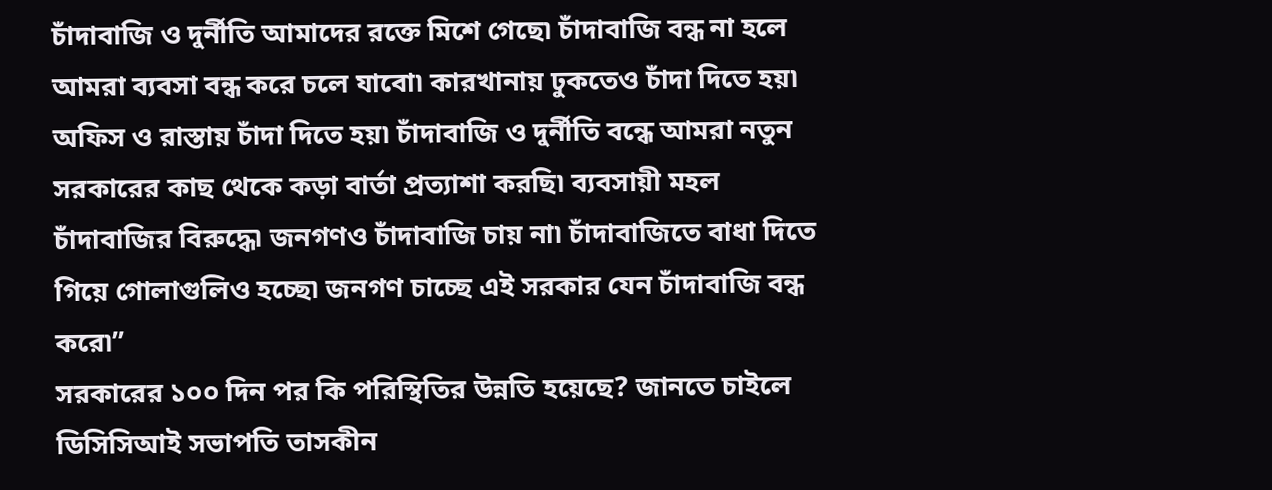চাঁদাবাজি ও দুর্নীতি আমাদের রক্তে মিশে গেছে৷ চাঁদাবাজি বন্ধ না হলে আমরা ব্যবসা বন্ধ করে চলে যাবো৷ কারখানায় ঢুকতেও চাঁদা দিতে হয়৷ অফিস ও রাস্তায় চাঁদা দিতে হয়৷ চাঁদাবাজি ও দুর্নীতি বন্ধে আমরা নতুন সরকারের কাছ থেকে কড়া বার্তা প্রত্যাশা করছি৷ ব্যবসায়ী মহল চাঁদাবাজির বিরুদ্ধে৷ জনগণও চাঁদাবাজি চায় না৷ চাঁদাবাজিতে বাধা দিতে গিয়ে গোলাগুলিও হচ্ছে৷ জনগণ চাচ্ছে এই সরকার যেন চাঁদাবাজি বন্ধ করে৷’’
সরকারের ১০০ দিন পর কি পরিস্থিতির উন্নতি হয়েছে? জানতে চাইলে ডিসিসিআই সভাপতি তাসকীন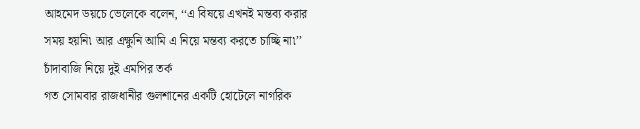আহমেদ ডয়চে ভেলেকে বলেন, ‘‘এ বিষয়ে এখনই মন্তব্য করার সময় হয়নি৷ আর এক্ষুনি আমি এ নিয়ে মন্তব্য করতে চাচ্ছি না৷’’
চাঁদাবাজি নিয়ে দুই এমপির তর্ক
গত সোমবার রাজধানীর গুলশানের একটি হোটেলে নাগরিক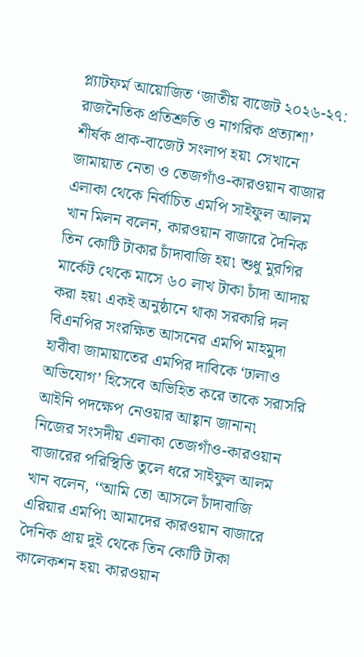প্ল্যাটফর্ম আয়োজিত ‘জাতীয় বাজেট ২০২৬-২৭: রাজনৈতিক প্রতিশ্রুতি ও নাগরিক প্রত্যাশা’ শীর্ষক প্রাক-বাজেট সংলাপ হয়৷ সেখানে জামায়াত নেতা ও তেজগাঁও-কারওয়ান বাজার এলাকা থেকে নির্বাচিত এমপি সাইফুল আলম খান মিলন বলেন, কারওয়ান বাজারে দৈনিক তিন কোটি টাকার চাঁদাবাজি হয়৷ শুধু মুরগির মার্কেট থেকে মাসে ৬০ লাখ টাকা চাঁদা আদায় করা হয়৷ একই অনুষ্ঠানে থাকা সরকারি দল বিএনপির সংরক্ষিত আসনের এমপি মাহমুদা হাবীবা জামায়াতের এমপির দাবিকে ‘ঢালাও অভিযোগ’ হিসেবে অভিহিত করে তাকে সরাসরি আইনি পদক্ষেপ নেওয়ার আহ্বান জানান৷
নিজের সংসদীয় এলাকা তেজগাঁও-কারওয়ান বাজারের পরিস্থিতি তুলে ধরে সাইফুল আলম খান বলেন, ‘‘আমি তো আসলে চাঁদাবাজি এরিয়ার এমপি৷ আমাদের কারওয়ান বাজারে দৈনিক প্রায় দুই থেকে তিন কোটি টাকা কালেকশন হয়৷ কারওয়ান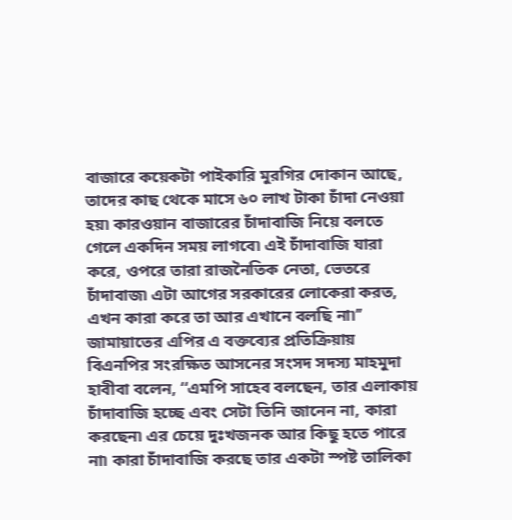বাজারে কয়েকটা পাইকারি মুরগির দোকান আছে, তাদের কাছ থেকে মাসে ৬০ লাখ টাকা চাঁদা নেওয়া হয়৷ কারওয়ান বাজারের চাঁদাবাজি নিয়ে বলতে গেলে একদিন সময় লাগবে৷ এই চাঁদাবাজি যারা করে, ওপরে তারা রাজনৈতিক নেতা, ভেতরে চাঁদাবাজ৷ এটা আগের সরকারের লোকেরা করত, এখন কারা করে তা আর এখানে বলছি না৷’’
জামায়াতের এপির এ বক্তব্যের প্রতিক্রিয়ায় বিএনপির সংরক্ষিত আসনের সংসদ সদস্য মাহমুদা হাবীবা বলেন, ‘‘এমপি সাহেব বলছেন, তার এলাকায় চাঁদাবাজি হচ্ছে এবং সেটা তিনি জানেন না, কারা করছেন৷ এর চেয়ে দুঃখজনক আর কিছু হতে পারে না৷ কারা চাঁদাবাজি করছে তার একটা স্পষ্ট তালিকা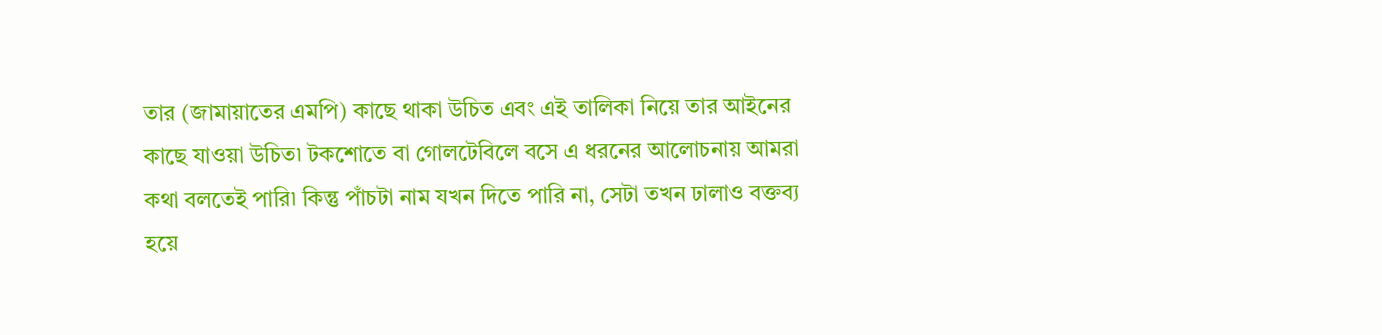তার (জামায়াতের এমপি) কাছে থাকা উচিত এবং এই তালিকা নিয়ে তার আইনের কাছে যাওয়া উচিত৷ টকশোতে বা গোলটেবিলে বসে এ ধরনের আলোচনায় আমরা কথা বলতেই পারি৷ কিন্তু পাঁচটা নাম যখন দিতে পারি না, সেটা তখন ঢালাও বক্তব্য হয়ে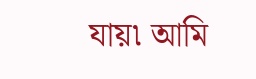যায়৷ আমি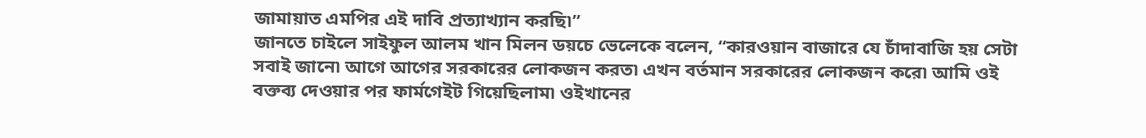জামায়াত এমপির এই দাবি প্রত্যাখ্যান করছি৷’’
জানতে চাইলে সাইফুল আলম খান মিলন ডয়চে ভেলেকে বলেন, ‘‘কারওয়ান বাজারে যে চাঁদাবাজি হয় সেটা সবাই জানে৷ আগে আগের সরকারের লোকজন করত৷ এখন বর্তমান সরকারের লোকজন করে৷ আমি ওই বক্তব্য দেওয়ার পর ফার্মগেইট গিয়েছিলাম৷ ওইখানের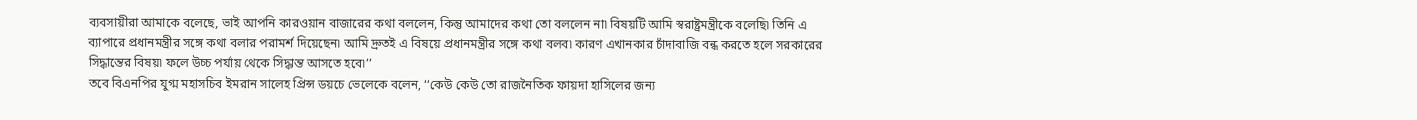ব্যবসায়ীরা আমাকে বলেছে, ভাই আপনি কারওয়ান বাজারের কথা বললেন, কিন্তু আমাদের কথা তো বললেন না৷ বিষয়টি আমি স্বরাষ্ট্রমন্ত্রীকে বলেছি৷ তিনি এ ব্যাপারে প্রধানমন্ত্রীর সঙ্গে কথা বলার পরামর্শ দিয়েছেন৷ আমি দ্রুতই এ বিষয়ে প্রধানমন্ত্রীর সঙ্গে কথা বলব৷ কারণ এখানকার চাঁদাবাজি বন্ধ করতে হলে সরকারের সিদ্ধান্তের বিষয়৷ ফলে উচ্চ পর্যায় থেকে সিদ্ধান্ত আসতে হবে৷’’
তবে বিএনপির যুগ্ম মহাসচিব ইমরান সালেহ প্রিন্স ডয়চে ভেলেকে বলেন, ‘‘কেউ কেউ তো রাজনৈতিক ফায়দা হাসিলের জন্য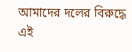আমাদের দলের বিরুদ্ধে এই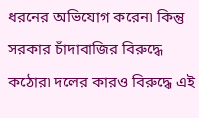ধরনের অভিযোগ করেন৷ কিন্তু সরকার চাঁদাবাজির বিরুদ্ধে কঠোর৷ দলের কারও বিরুদ্ধে এই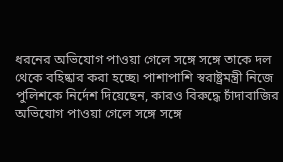ধরনের অভিযোগ পাওয়া গেলে সঙ্গে সঙ্গে তাকে দল থেকে বহিষ্কার করা হচ্ছে৷ পাশাপাশি স্বরাষ্ট্রমন্ত্রী নিজে পুলিশকে নির্দেশ দিয়েছেন, কারও বিরুদ্ধে চাঁদাবাজির অভিযোগ পাওয়া গেলে সঙ্গে সঙ্গে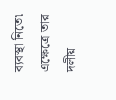ব্যবস্থা নিতে৷ এক্ষেত্রে তার দলীয়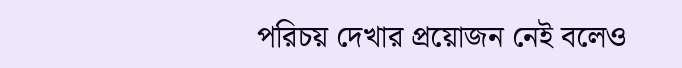পরিচয় দেখার প্রয়োজন নেই বলেও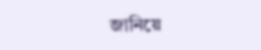জানিয়ে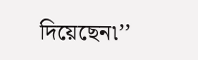দিয়েছেন৷’’